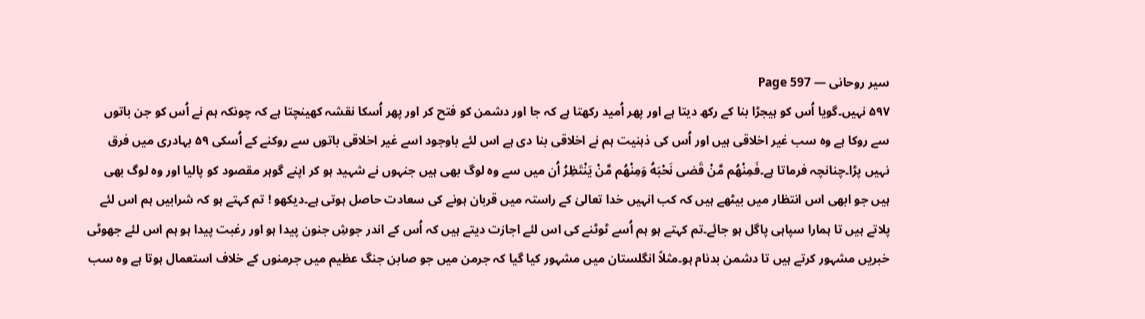سیر روحانی — Page 597
۵۹۷ نہیں۔گویا اُس کو ہیجڑا بنا کے رکھ دیتا ہے اور پھر اُمید رکھتا ہے کہ جا اور دشمن کو فتح کر اور پھر اُسکا نقشہ کھینچتا ہے کہ چونکہ ہم نے اُس کو جن باتوں سے روکا ہے وہ سب غیر اخلاقی ہیں اور اُس کی ذہنیت ہم نے اخلاقی بنا دی ہے اس لئے باوجود اسے غیر اخلاقی باتوں سے روکنے کے اُسکی ۵۹ بہادری میں فرق نہیں پڑا۔چنانچہ فرماتا ہے۔فَمِنْهُم مَّنْ قَضى نَحْبَهُ وَمِنْهُم مَّنْ يَنْتَظِرُ اُن میں سے وہ لوگ بھی ہیں جنہوں نے شہید ہو کر اپنے گوہر مقصود کو پالیا اور وہ لوگ بھی ہیں جو ابھی اس انتظار میں بیٹھے ہیں کہ کب انہیں خدا تعالیٰ کے راستہ میں قربان ہونے کی سعادت حاصل ہوتی ہے۔دیکھو ! تم کہتے ہو کہ شرابیں ہم اس لئے پلاتے ہیں تا ہمارا سپاہی پاگل ہو جائے۔تم کہتے ہو ہم اُسے ٹوٹنے کی اس لئے اجازت دیتے ہیں کہ اُس کے اندر جوشِ جنون پیدا ہو اور رغبت پیدا ہو ہم اس لئے جھوٹی خبریں مشہور کرتے ہیں تا دشمن بدنام ہو۔مثلاً انگلستان میں مشہور کیا گیا کہ جرمن میں جو صابن جنگ عظیم میں جرمنوں کے خلاف استعمال ہوتا ہے وہ سب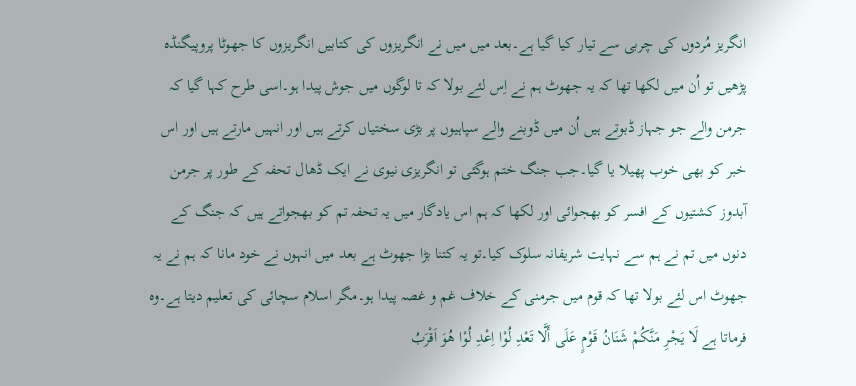انگریز مُردوں کی چربی سے تیار کیا گیا ہے۔بعد میں میں نے انگریزوں کی کتابیں انگریزوں کا جھوٹا پروپیگنڈہ پڑھیں تو اُن میں لکھا تھا کہ یہ جھوٹ ہم نے اِس لئے بولا کہ تا لوگوں میں جوش پیدا ہو۔اسی طرح کہا گیا کہ جرمن والے جو جہاز ڈبوتے ہیں اُن میں ڈوبنے والے سپاہیوں پر بڑی سختیاں کرتے ہیں اور انہیں مارتے ہیں اور اس خبر کو بھی خوب پھیلا یا گیا۔جب جنگ ختم ہوگئی تو انگریزی نیوی نے ایک ڈھال تحفہ کے طور پر جرمن آبدوز کشتیوں کے افسر کو بھجوائی اور لکھا کہ ہم اس یادگار میں یہ تحفہ تم کو بھجواتے ہیں کہ جنگ کے دنوں میں تم نے ہم سے نہایت شریفانہ سلوک کیا۔تو یہ کتنا بڑا جھوٹ ہے بعد میں انہوں نے خود مانا کہ ہم نے یہ جھوٹ اس لئے بولا تھا کہ قوم میں جرمنی کے خلاف غم و غصہ پیدا ہو۔مگر اسلام سچائی کی تعلیم دیتا ہے۔وہ فرماتا ہے لَا يَجْرِ مَنَّكُمْ شَنَانُ قَوْمٍ عَلَى أَلَّا تَعْدِ لُوْا اِعْدِ لُوْا هُوَ اَقْرَبُ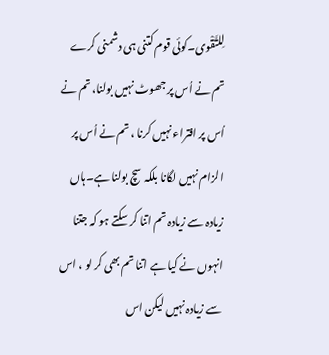لِلتَّقْوى۔کوئی قوم کتنی ہی دشمنی کرے تم نے اُس پر جھوٹ نہیں بولنا، تم نے اُس پر افتراء نہیں کرنا ، تم نے اُس پر الزام نہیں لگانا بلکہ سچ بولنا ہے۔ہاں زیادہ سے زیادہ تم اتنا کر سکتے ہو کہ جتنا انہوں نے کیا ہے اتنا تم بھی کر لو ، اس سے زیادہ نہیں لیکن اس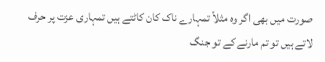صورت میں بھی اگر وہ مثلاً تمہارے ناک کان کاٹتے ہیں تمہاری عزت پر حرف لاتے ہیں تو تم مارنے کے تو جنگ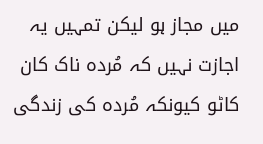میں مجاز ہو لیکن تمہیں یہ اجازت نہیں کہ مُردہ ناک کان کاٹو کیونکہ مُردہ کی زندگی